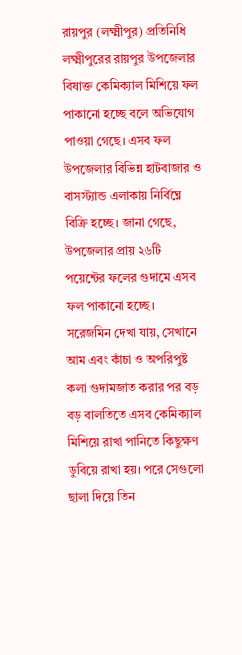রায়পুর (লক্ষ্মীপুর) প্রতিনিধি
লক্ষ্মীপুরের রায়পুর উপজেলার বিষাক্ত কেমিক্যাল মিশিয়ে ফল পাকানো হচ্ছে বলে অভিযোগ পাওয়া গেছে। এসব ফল উপজেলার বিভিন্ন হাটবাজার ও বাসস্ট্যান্ড এলাকায় নির্বিঘ্নে বিক্রি হচ্ছে। জানা গেছে, উপজেলার প্রায় ২৬টি পয়েন্টের ফলের গুদামে এসব ফল পাকানো হচ্ছে।
সরেজমিন দেখা যায়, সেখানে আম এবং কাঁচা ও অপরিপুষ্ট কলা গুদামজাত করার পর বড় বড় বালতিতে এসব কেমিক্যাল মিশিয়ে রাখা পানিতে কিছুক্ষণ ডুবিয়ে রাখা হয়। পরে সেগুলো ছালা দিয়ে তিন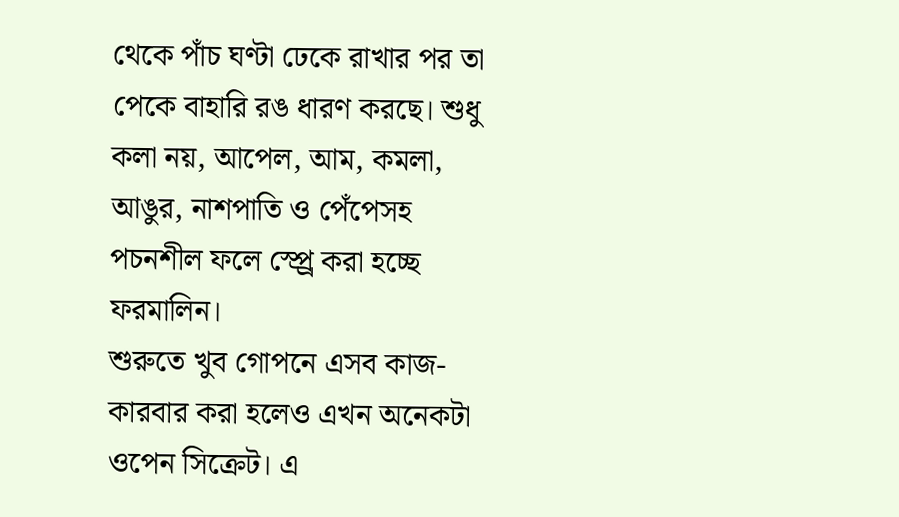থেকে পাঁচ ঘণ্টা ঢেকে রাখার পর তা পেকে বাহারি রঙ ধারণ করছে। শুধু কলা নয়, আপেল, আম, কমলা, আঙুর, নাশপাতি ও পেঁপেসহ পচনশীল ফলে স্প্র্রে করা হচ্ছে ফরমালিন।
শুরুতে খুব গোপনে এসব কাজ-কারবার করা হলেও এখন অনেকটা ওপেন সিক্রেট। এ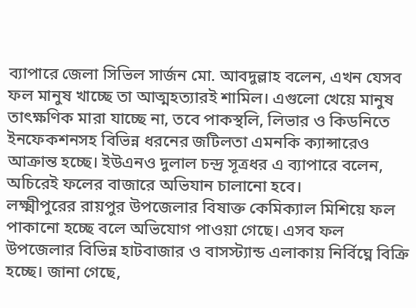ব্যাপারে জেলা সিভিল সার্জন মো. আবদুল্লাহ বলেন, এখন যেসব ফল মানুষ খাচ্ছে তা আত্মহত্যারই শামিল। এগুলো খেয়ে মানুষ তাৎক্ষণিক মারা যাচ্ছে না, তবে পাকস্থলি, লিভার ও কিডনিতে ইনফেকশনসহ বিভিন্ন ধরনের জটিলতা এমনকি ক্যান্সারেও আক্রান্ত হচ্ছে। ইউএনও দুলাল চন্দ্র সূত্রধর এ ব্যাপারে বলেন, অচিরেই ফলের বাজারে অভিযান চালানো হবে।
লক্ষ্মীপুরের রায়পুর উপজেলার বিষাক্ত কেমিক্যাল মিশিয়ে ফল পাকানো হচ্ছে বলে অভিযোগ পাওয়া গেছে। এসব ফল উপজেলার বিভিন্ন হাটবাজার ও বাসস্ট্যান্ড এলাকায় নির্বিঘ্নে বিক্রি হচ্ছে। জানা গেছে,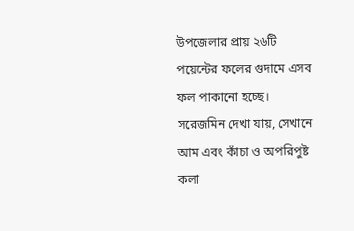উপজেলার প্রায় ২৬টি পয়েন্টের ফলের গুদামে এসব ফল পাকানো হচ্ছে।
সরেজমিন দেখা যায়, সেখানে আম এবং কাঁচা ও অপরিপুষ্ট কলা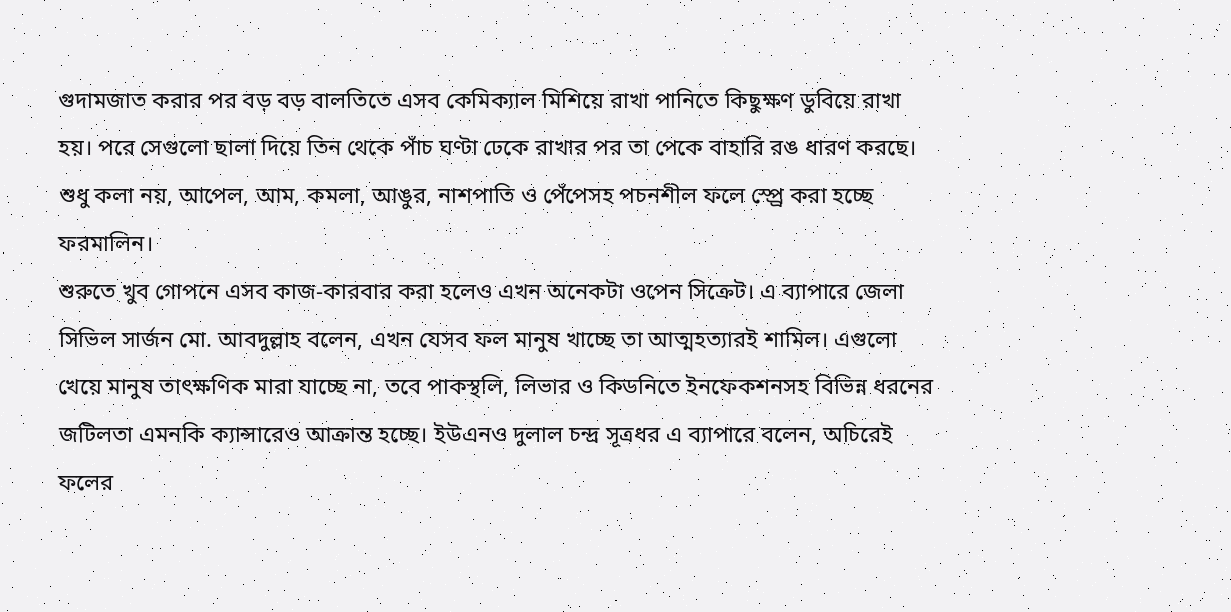গুদামজাত করার পর বড় বড় বালতিতে এসব কেমিক্যাল মিশিয়ে রাখা পানিতে কিছুক্ষণ ডুবিয়ে রাখা হয়। পরে সেগুলো ছালা দিয়ে তিন থেকে পাঁচ ঘণ্টা ঢেকে রাখার পর তা পেকে বাহারি রঙ ধারণ করছে। শুধু কলা নয়, আপেল, আম, কমলা, আঙুর, নাশপাতি ও পেঁপেসহ পচনশীল ফলে স্প্র্রে করা হচ্ছে ফরমালিন।
শুরুতে খুব গোপনে এসব কাজ-কারবার করা হলেও এখন অনেকটা ওপেন সিক্রেট। এ ব্যাপারে জেলা সিভিল সার্জন মো. আবদুল্লাহ বলেন, এখন যেসব ফল মানুষ খাচ্ছে তা আত্মহত্যারই শামিল। এগুলো খেয়ে মানুষ তাৎক্ষণিক মারা যাচ্ছে না, তবে পাকস্থলি, লিভার ও কিডনিতে ইনফেকশনসহ বিভিন্ন ধরনের জটিলতা এমনকি ক্যান্সারেও আক্রান্ত হচ্ছে। ইউএনও দুলাল চন্দ্র সূত্রধর এ ব্যাপারে বলেন, অচিরেই ফলের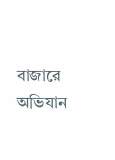বাজারে অভিযান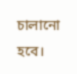চালানো হবে।